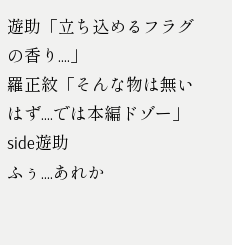遊助「立ち込めるフラグの香り....」
羅正紋「そんな物は無いはず....では本編ドゾー」
side遊助
ふぅ....あれか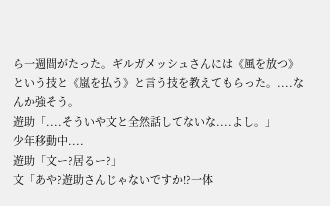ら一週間がたった。ギルガメッシュさんには《風を放つ》という技と《嵐を払う》と言う技を教えてもらった。....なんか強そう。
遊助「....そういや文と全然話してないな....よし。」
少年移動中....
遊助「文ー?居るー?」
文「あや?遊助さんじゃないですか!?一体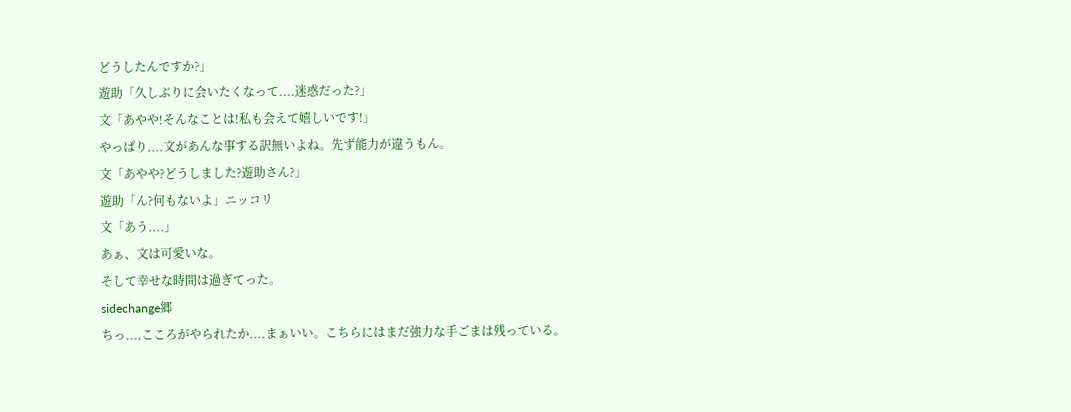どうしたんですか?」
遊助「久しぶりに会いたくなって....迷惑だった?」
文「あやや!そんなことは!私も会えて嬉しいです!」
やっぱり....文があんな事する訳無いよね。先ず能力が違うもん。
文「あやや?どうしました?遊助さん?」
遊助「ん?何もないよ」ニッコリ
文「あう....」
あぁ、文は可愛いな。
そして幸せな時間は過ぎてった。
sidechange郷
ちっ....こころがやられたか....まぁいい。こちらにはまだ強力な手ごまは残っている。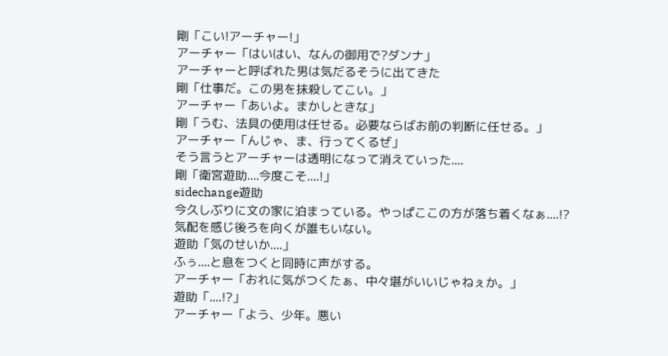剛「こい!アーチャー!」
アーチャー「はいはい、なんの御用で?ダンナ」
アーチャーと呼ばれた男は気だるそうに出てきた
剛「仕事だ。この男を抹殺してこい。」
アーチャー「あいよ。まかしときな」
剛「うむ、法具の使用は任せる。必要ならばお前の判断に任せる。」
アーチャー「んじゃ、ま、行ってくるぜ」
そう言うとアーチャーは透明になって消えていった....
剛「衛宮遊助....今度こそ....!」
sidechange遊助
今久しぶりに文の家に泊まっている。やっぱここの方が落ち着くなぁ....!?
気配を感じ後ろを向くが誰もいない。
遊助「気のせいか....」
ふぅ....と息をつくと同時に声がする。
アーチャー「おれに気がつくたぁ、中々堪がいいじゃねぇか。」
遊助「....!?」
アーチャー「よう、少年。悪い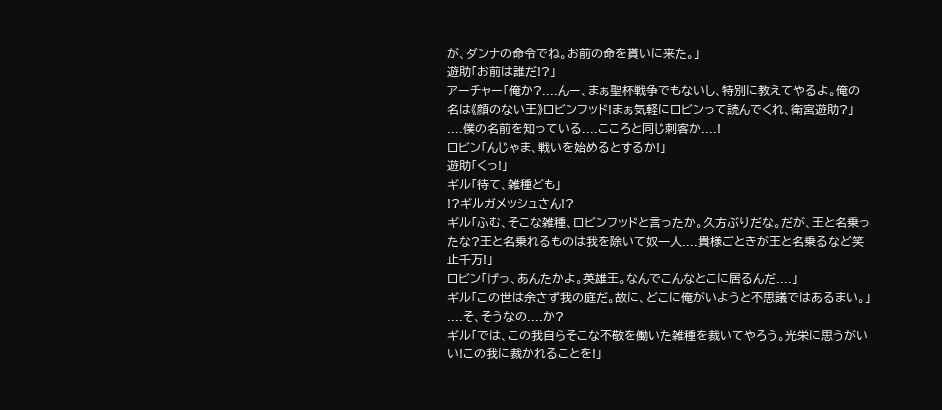が、ダンナの命令でね。お前の命を貰いに来た。」
遊助「お前は誰だ!?」
アーチャー「俺か?....んー、まぁ聖杯戦争でもないし、特別に教えてやるよ。俺の名は《顔のない王》ロビンフッド!まぁ気軽にロビンって読んでくれ、衛宮遊助?」
....僕の名前を知っている....こころと同じ刺客か....!
ロビン「んじゃま、戦いを始めるとするか!」
遊助「くっ!」
ギル「待て、雑種ども」
!?ギルガメッシュさん!?
ギル「ふむ、そこな雑種、ロビンフッドと言ったか。久方ぶりだな。だが、王と名乗ったな?王と名乗れるものは我を除いて奴一人....貴様ごときが王と名乗るなど笑止千万!」
ロビン「げっ、あんたかよ。英雄王。なんでこんなとこに居るんだ....」
ギル「この世は余さず我の庭だ。故に、どこに俺がいようと不思議ではあるまい。」
....そ、そうなの....か?
ギル「では、この我自らそこな不敬を働いた雑種を裁いてやろう。光栄に思うがいい!この我に裁かれることを!」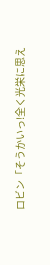ロビン「そうかいっ!全く光栄に思え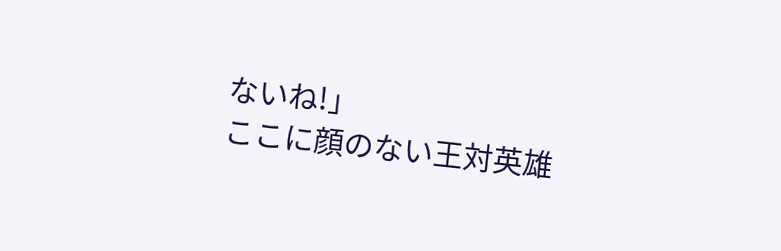ないね!」
ここに顔のない王対英雄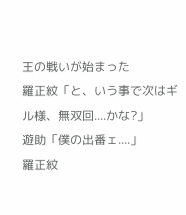王の戦いが始まった
羅正紋「と、いう事で次はギル様、無双回....かな?」
遊助「僕の出番ェ....」
羅正紋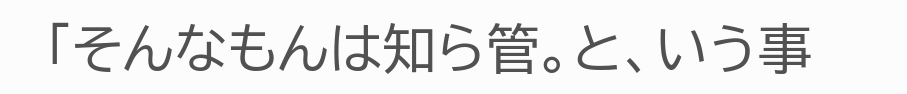「そんなもんは知ら管。と、いう事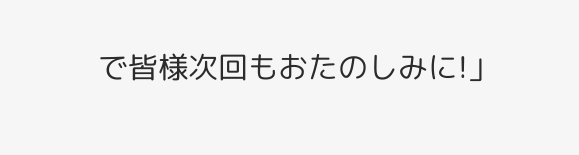で皆様次回もおたのしみに!」